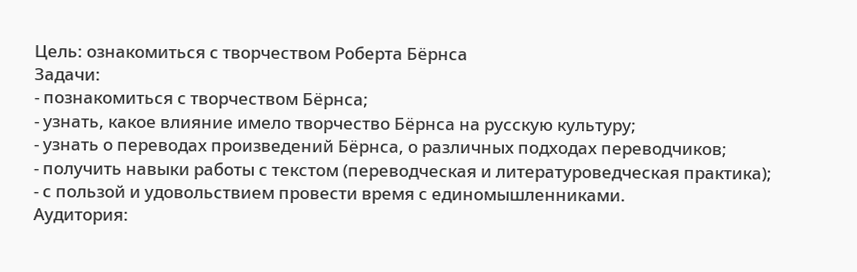Цель: ознакомиться с творчеством Роберта Бёрнса
Задачи:
- познакомиться с творчеством Бёрнса;
- узнать, какое влияние имело творчество Бёрнса на русскую культуру;
- узнать о переводах произведений Бёрнса, о различных подходах переводчиков;
- получить навыки работы с текстом (переводческая и литературоведческая практика);
- с пользой и удовольствием провести время с единомышленниками.
Аудитория: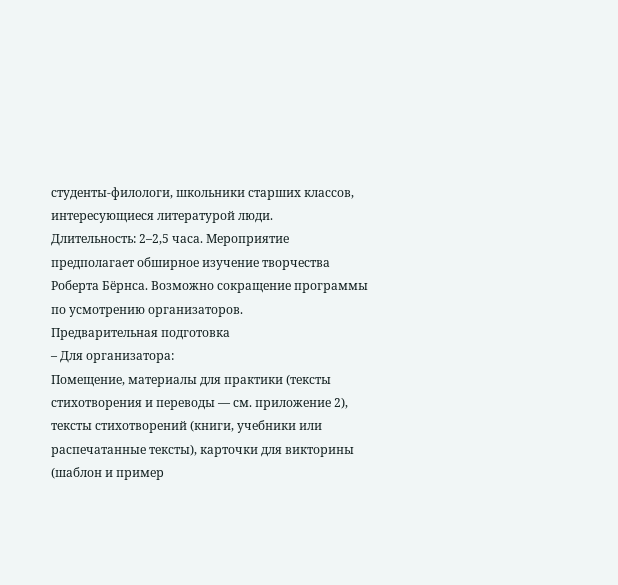студенты-филологи, школьники старших классов, интересующиеся литературой люди.
Длительность: 2–2,5 часа. Мероприятие предполагает обширное изучение творчества Роберта Бёрнса. Возможно сокращение программы по усмотрению организаторов.
Предварительная подготовка
– Для организатора:
Помещение, материалы для практики (тексты стихотворения и переводы — см. приложение 2), тексты стихотворений (книги, учебники или распечатанные тексты), карточки для викторины (шаблон и пример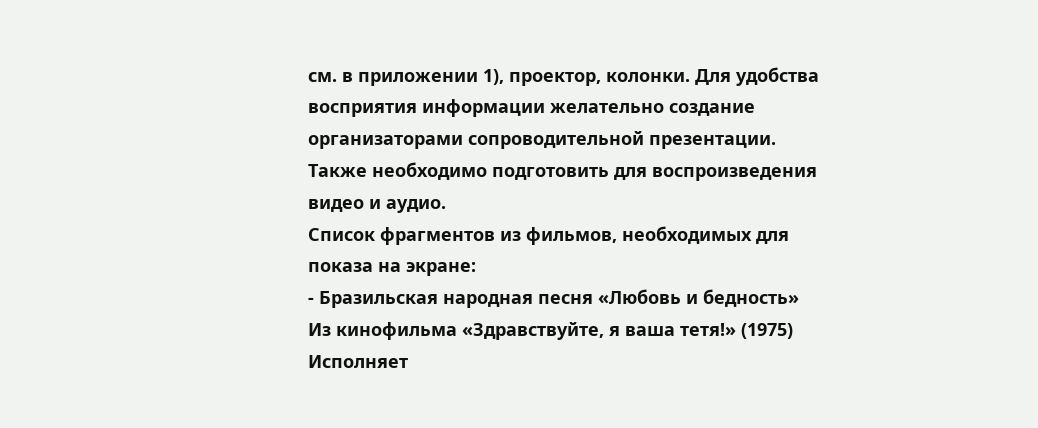см. в приложении 1), проектор, колонки. Для удобства восприятия информации желательно создание организаторами сопроводительной презентации.
Также необходимо подготовить для воспроизведения видео и аудио.
Список фрагментов из фильмов, необходимых для показа на экране:
- Бразильская народная песня «Любовь и бедность»
Из кинофильма «Здравствуйте, я ваша тетя!» (1975)
Исполняет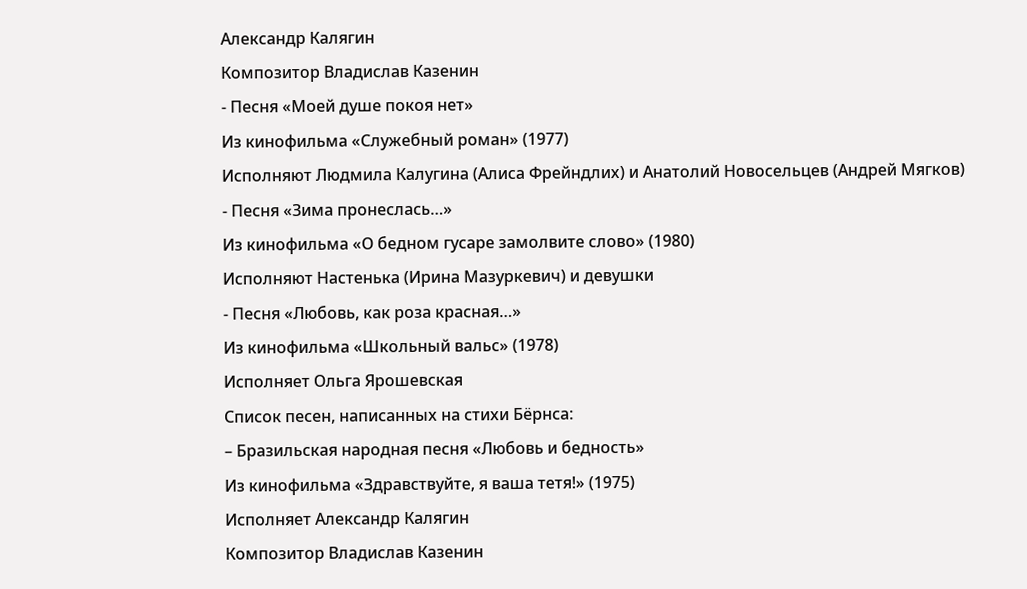Александр Калягин
Композитор Владислав Казенин
- Песня «Моей душе покоя нет»
Из кинофильма «Служебный роман» (1977)
Исполняют Людмила Калугина (Алиса Фрейндлих) и Анатолий Новосельцев (Андрей Мягков)
- Песня «Зима пронеслась…»
Из кинофильма «О бедном гусаре замолвите слово» (1980)
Исполняют Настенька (Ирина Мазуркевич) и девушки
- Песня «Любовь, как роза красная…»
Из кинофильма «Школьный вальс» (1978)
Исполняет Ольга Ярошевская
Список песен, написанных на стихи Бёрнса:
– Бразильская народная песня «Любовь и бедность»
Из кинофильма «Здравствуйте, я ваша тетя!» (1975)
Исполняет Александр Калягин
Композитор Владислав Казенин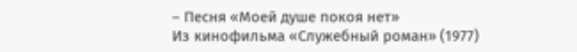– Песня «Моей душе покоя нет»
Из кинофильма «Служебный роман» (1977)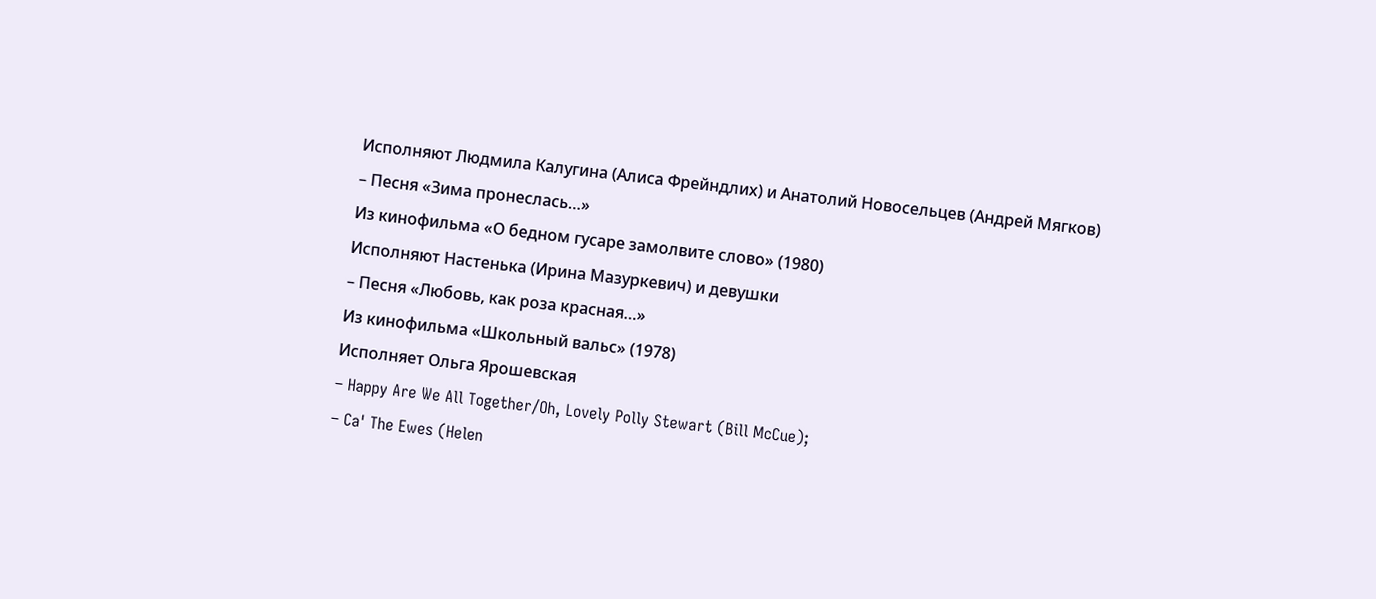Исполняют Людмила Калугина (Алиса Фрейндлих) и Анатолий Новосельцев (Андрей Мягков)
– Песня «Зима пронеслась…»
Из кинофильма «О бедном гусаре замолвите слово» (1980)
Исполняют Настенька (Ирина Мазуркевич) и девушки
– Песня «Любовь, как роза красная…»
Из кинофильма «Школьный вальс» (1978)
Исполняет Ольга Ярошевская
– Happy Are We All Together/Oh, Lovely Polly Stewart (Bill McCue);
– Ca' The Ewes (Helen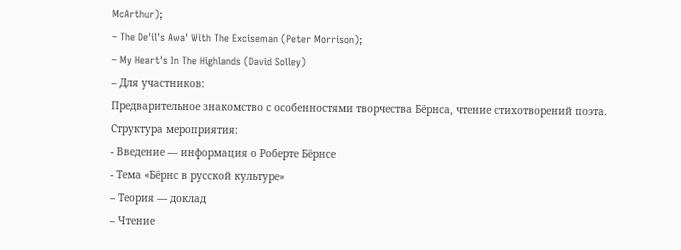McArthur);
– The De'il's Awa' With The Exciseman (Peter Morrison);
– My Heart's In The Highlands (David Solley)
– Для участников:
Предварительное знакомство с особенностями творчества Бёрнса, чтение стихотворений поэта.
Структура мероприятия:
- Введение — информация о Роберте Бёрнсе
- Тема «Бёрнс в русской культуре»
– Теория — доклад
– Чтение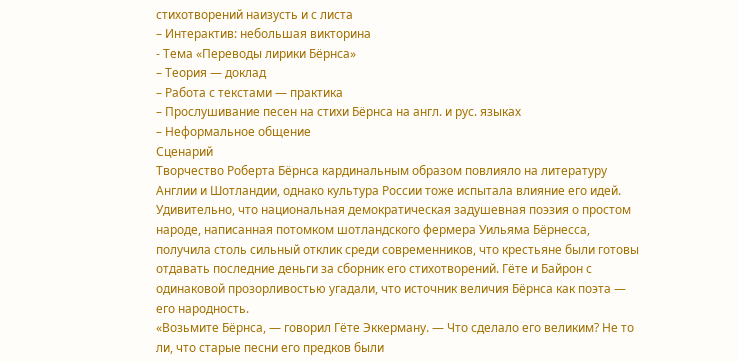стихотворений наизусть и с листа
– Интерактив: небольшая викторина
- Тема «Переводы лирики Бёрнса»
– Теория — доклад
– Работа с текстами — практика
– Прослушивание песен на стихи Бёрнса на англ. и рус. языках
– Неформальное общение
Сценарий
Творчество Роберта Бёрнса кардинальным образом повлияло на литературу Англии и Шотландии, однако культура России тоже испытала влияние его идей. Удивительно, что национальная демократическая задушевная поэзия о простом народе, написанная потомком шотландского фермера Уильяма Бёрнесса, получила столь сильный отклик среди современников, что крестьяне были готовы отдавать последние деньги за сборник его стихотворений. Гёте и Байрон с одинаковой прозорливостью угадали, что источник величия Бёрнса как поэта — его народность.
«Возьмите Бёрнса, — говорил Гёте Эккерману. — Что сделало его великим? Не то ли, что старые песни его предков были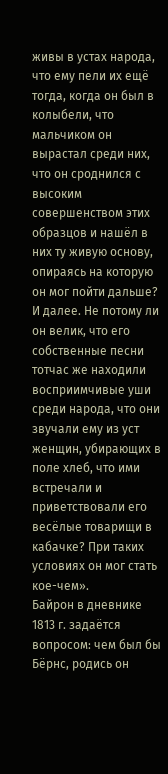живы в устах народа, что ему пели их ещё тогда, когда он был в колыбели, что мальчиком он вырастал среди них, что он сроднился с высоким совершенством этих образцов и нашёл в них ту живую основу, опираясь на которую он мог пойти дальше? И далее. Не потому ли он велик, что его собственные песни тотчас же находили восприимчивые уши среди народа, что они звучали ему из уст женщин, убирающих в поле хлеб, что ими встречали и приветствовали его весёлые товарищи в кабачке? При таких условиях он мог стать кое-чем».
Байрон в дневнике 1813 г. задаётся вопросом: чем был бы Бёрнс, родись он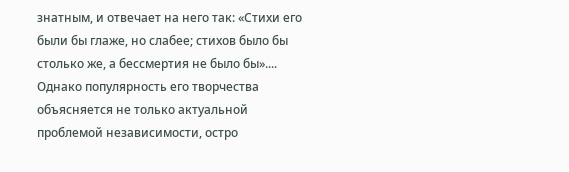знатным, и отвечает на него так: «Стихи его были бы глаже, но слабее; стихов было бы столько же, а бессмертия не было бы».... Однако популярность его творчества объясняется не только актуальной проблемой независимости, остро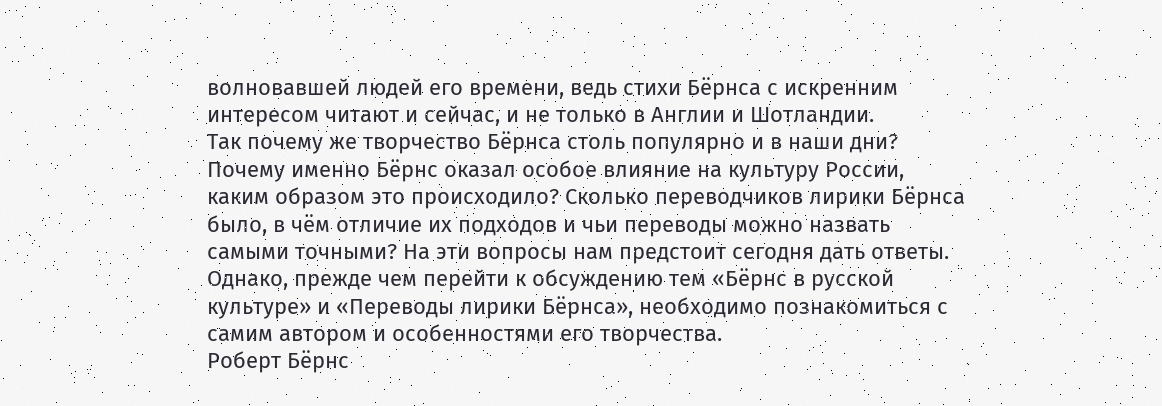волновавшей людей его времени, ведь стихи Бёрнса с искренним интересом читают и сейчас, и не только в Англии и Шотландии.
Так почему же творчество Бёрнса столь популярно и в наши дни? Почему именно Бёрнс оказал особое влияние на культуру России, каким образом это происходило? Сколько переводчиков лирики Бёрнса было, в чём отличие их подходов и чьи переводы можно назвать самыми точными? На эти вопросы нам предстоит сегодня дать ответы. Однако, прежде чем перейти к обсуждению тем «Бёрнс в русской культуре» и «Переводы лирики Бёрнса», необходимо познакомиться с самим автором и особенностями его творчества.
Роберт Бёрнс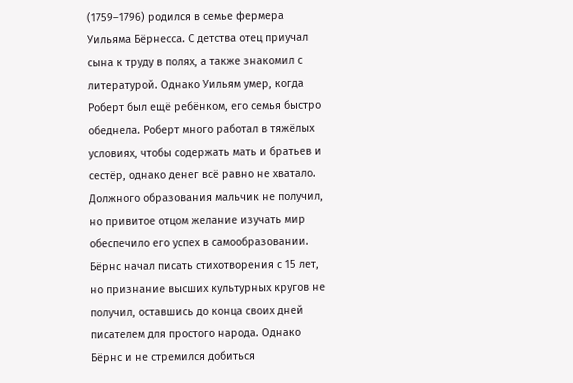(1759–1796) родился в семье фермера Уильяма Бёрнесса. С детства отец приучал сына к труду в полях, а также знакомил с литературой. Однако Уильям умер, когда Роберт был ещё ребёнком, его семья быстро обеднела. Роберт много работал в тяжёлых условиях, чтобы содержать мать и братьев и сестёр, однако денег всё равно не хватало. Должного образования мальчик не получил, но привитое отцом желание изучать мир обеспечило его успех в самообразовании.
Бёрнс начал писать стихотворения с 15 лет, но признание высших культурных кругов не получил, оставшись до конца своих дней писателем для простого народа. Однако Бёрнс и не стремился добиться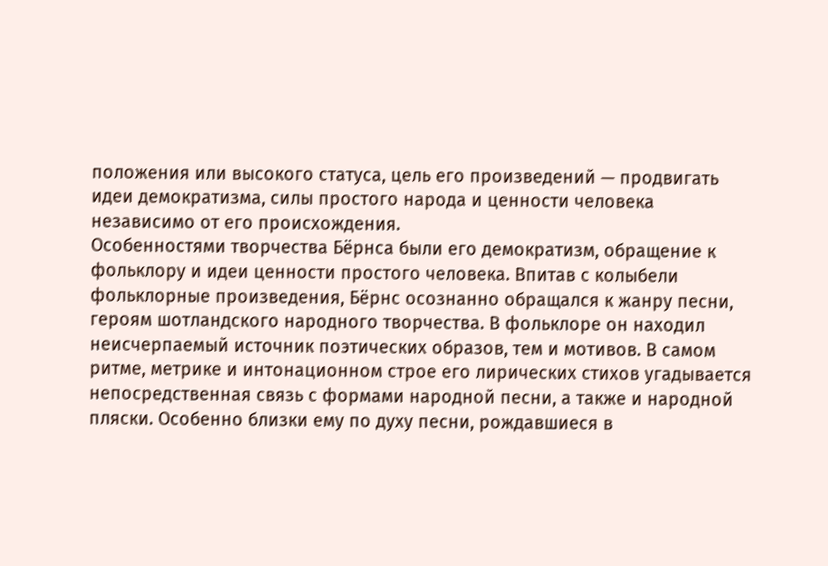положения или высокого статуса, цель его произведений — продвигать идеи демократизма, силы простого народа и ценности человека независимо от его происхождения.
Особенностями творчества Бёрнса были его демократизм, обращение к фольклору и идеи ценности простого человека. Впитав с колыбели фольклорные произведения, Бёрнс осознанно обращался к жанру песни, героям шотландского народного творчества. В фольклоре он находил неисчерпаемый источник поэтических образов, тем и мотивов. В самом ритме, метрике и интонационном строе его лирических стихов угадывается непосредственная связь с формами народной песни, а также и народной пляски. Особенно близки ему по духу песни, рождавшиеся в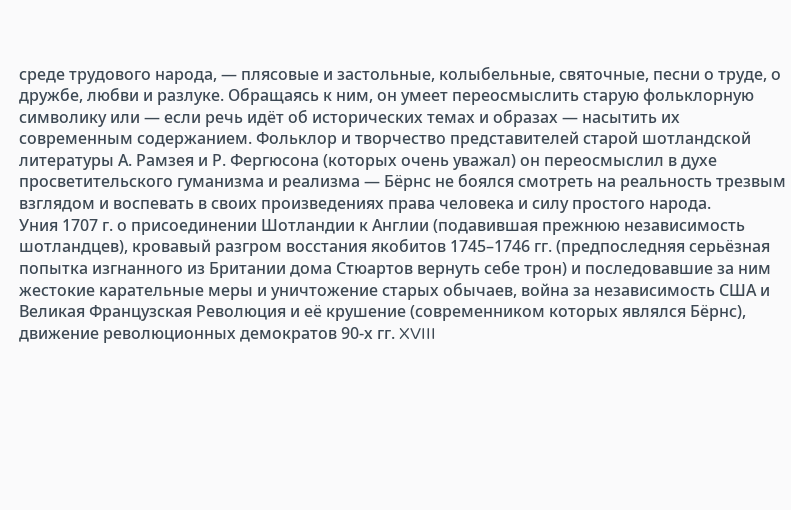среде трудового народа, — плясовые и застольные, колыбельные, святочные, песни о труде, о дружбе, любви и разлуке. Обращаясь к ним, он умеет переосмыслить старую фольклорную символику или — если речь идёт об исторических темах и образах — насытить их современным содержанием. Фольклор и творчество представителей старой шотландской литературы А. Рамзея и Р. Фергюсона (которых очень уважал) он переосмыслил в духе просветительского гуманизма и реализма — Бёрнс не боялся смотреть на реальность трезвым взглядом и воспевать в своих произведениях права человека и силу простого народа.
Уния 1707 г. о присоединении Шотландии к Англии (подавившая прежнюю независимость шотландцев), кровавый разгром восстания якобитов 1745–1746 гг. (предпоследняя серьёзная попытка изгнанного из Британии дома Стюартов вернуть себе трон) и последовавшие за ним жестокие карательные меры и уничтожение старых обычаев, война за независимость США и Великая Французская Революция и её крушение (современником которых являлся Бёрнс), движение революционных демократов 90-х гг. XVIII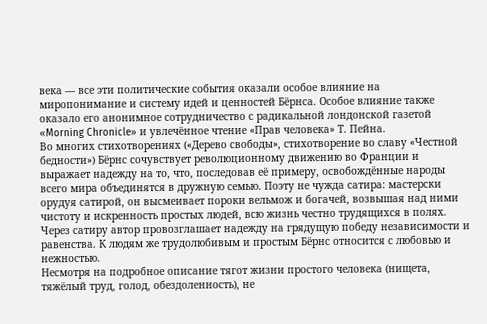века — все эти политические события оказали особое влияние на миропонимание и систему идей и ценностей Бёрнса. Особое влияние также оказало его анонимное сотрудничество с радикальной лондонской газетой «Morning Chronicle» и увлечённое чтение «Прав человека» Т. Пейна.
Во многих стихотворениях («Дерево свободы», стихотворение во славу «Честной бедности») Бёрнс сочувствует революционному движению во Франции и выражает надежду на то, что, последовав её примеру, освобождённые народы всего мира объединятся в дружную семью. Поэту не чужда сатира: мастерски орудуя сатирой, он высмеивает пороки вельмож и богачей, возвышая над ними чистоту и искренность простых людей, всю жизнь честно трудящихся в полях. Через сатиру автор провозглашает надежду на грядущую победу независимости и равенства. К людям же трудолюбивым и простым Бёрнс относится с любовью и нежностью.
Несмотря на подробное описание тягот жизни простого человека (нищета, тяжёлый труд, голод, обездоленность), не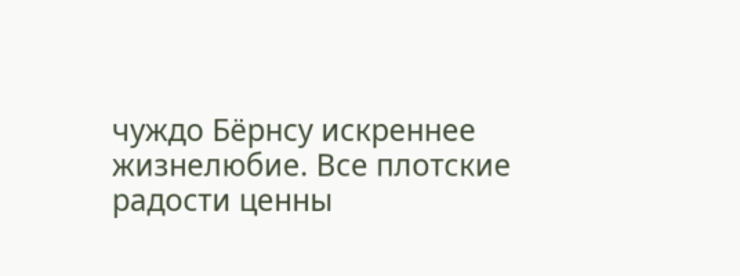чуждо Бёрнсу искреннее жизнелюбие. Все плотские радости ценны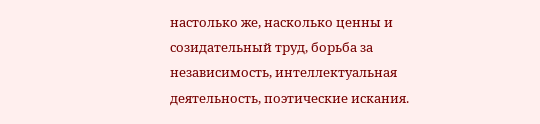настолько же, насколько ценны и созидательный труд, борьба за независимость, интеллектуальная деятельность, поэтические искания.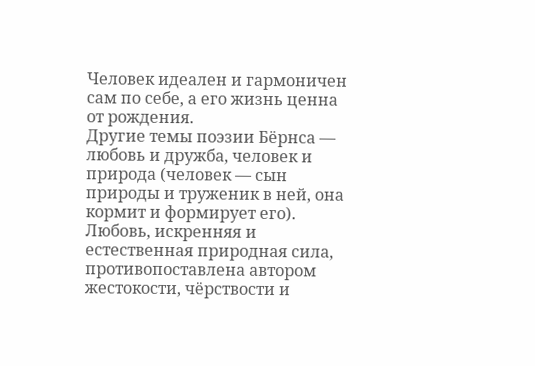Человек идеален и гармоничен сам по себе, а его жизнь ценна от рождения.
Другие темы поэзии Бёрнса — любовь и дружба, человек и природа (человек — сын природы и труженик в ней, она кормит и формирует его). Любовь, искренняя и естественная природная сила, противопоставлена автором жестокости, чёрствости и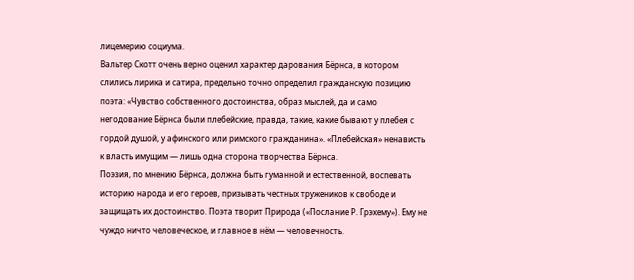лицемерию социума.
Вальтер Скотт очень верно оценил характер дарования Бёрнса, в котором слились лирика и сатира, предельно точно определил гражданскую позицию поэта: «Чувство собственного достоинства, образ мыслей, да и само негодование Бёрнса были плебейские, правда, такие, какие бывают у плебея с гордой душой, у афинского или римского гражданина». «Плебейская» ненависть к власть имущим — лишь одна сторона творчества Бёрнса.
Поэзия, по мнению Бёрнса, должна быть гуманной и естественной, воспевать историю народа и его героев, призывать честных тружеников к свободе и защищать их достоинство. Поэта творит Природа («Послание Р. Грэхему»). Ему не чуждо ничто человеческое, и главное в нём — человечность.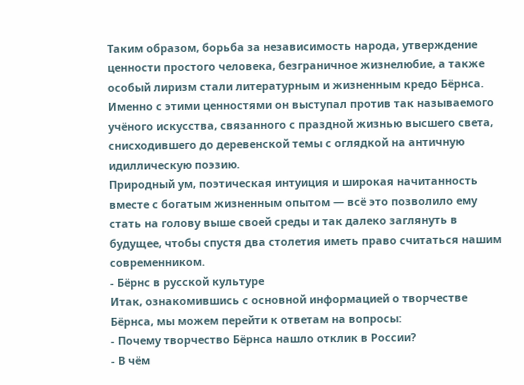Таким образом, борьба за независимость народа, утверждение ценности простого человека, безграничное жизнелюбие, а также особый лиризм стали литературным и жизненным кредо Бёрнса. Именно с этими ценностями он выступал против так называемого учёного искусства, связанного с праздной жизнью высшего света, снисходившего до деревенской темы с оглядкой на античную идиллическую поэзию.
Природный ум, поэтическая интуиция и широкая начитанность вместе с богатым жизненным опытом — всё это позволило ему стать на голову выше своей среды и так далеко заглянуть в будущее, чтобы спустя два столетия иметь право считаться нашим современником.
- Бёрнс в русской культуре
Итак, ознакомившись с основной информацией о творчестве Бёрнса, мы можем перейти к ответам на вопросы:
- Почему творчество Бёрнса нашло отклик в России?
- В чём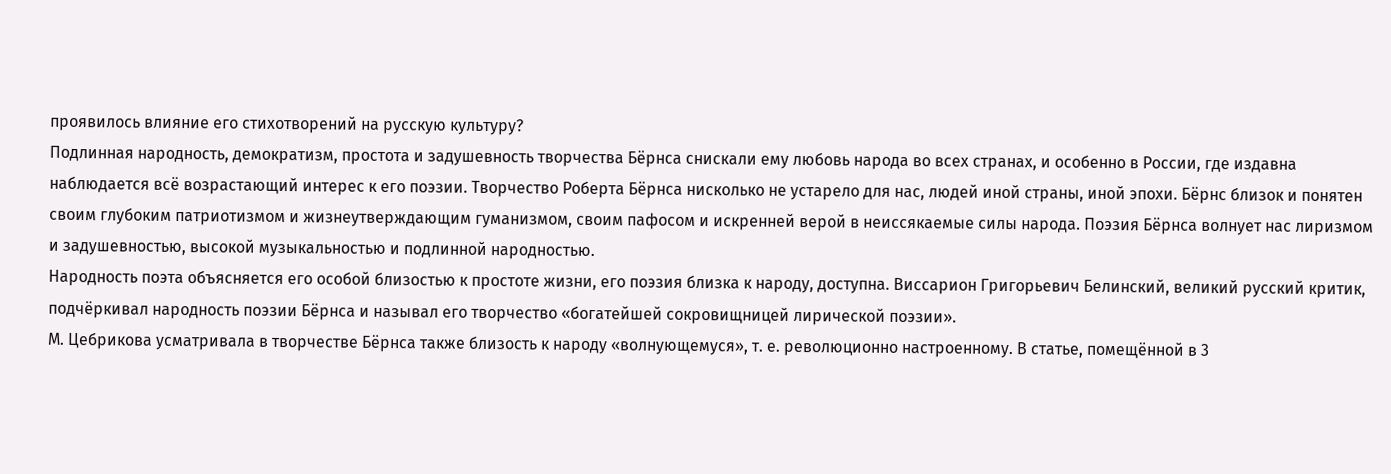проявилось влияние его стихотворений на русскую культуру?
Подлинная народность, демократизм, простота и задушевность творчества Бёрнса снискали ему любовь народа во всех странах, и особенно в России, где издавна наблюдается всё возрастающий интерес к его поэзии. Творчество Роберта Бёрнса нисколько не устарело для нас, людей иной страны, иной эпохи. Бёрнс близок и понятен своим глубоким патриотизмом и жизнеутверждающим гуманизмом, своим пафосом и искренней верой в неиссякаемые силы народа. Поэзия Бёрнса волнует нас лиризмом и задушевностью, высокой музыкальностью и подлинной народностью.
Народность поэта объясняется его особой близостью к простоте жизни, его поэзия близка к народу, доступна. Виссарион Григорьевич Белинский, великий русский критик, подчёркивал народность поэзии Бёрнса и называл его творчество «богатейшей сокровищницей лирической поэзии».
М. Цебрикова усматривала в творчестве Бёрнса также близость к народу «волнующемуся», т. е. революционно настроенному. В статье, помещённой в 3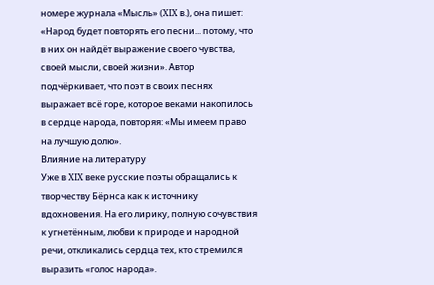номере журнала «Мысль» (XIX в.), она пишет: «Народ будет повторять его песни... потому, что в них он найдёт выражение своего чувства, своей мысли, своей жизни». Автор подчёркивает, что поэт в своих песнях выражает всё горе, которое веками накопилось в сердце народа, повторяя: «Мы имеем право на лучшую долю».
Влияние на литературу
Уже в XIX веке русские поэты обращались к творчеству Бёрнса как к источнику вдохновения. На его лирику, полную сочувствия к угнетённым, любви к природе и народной речи, откликались сердца тех, кто стремился выразить «голос народа».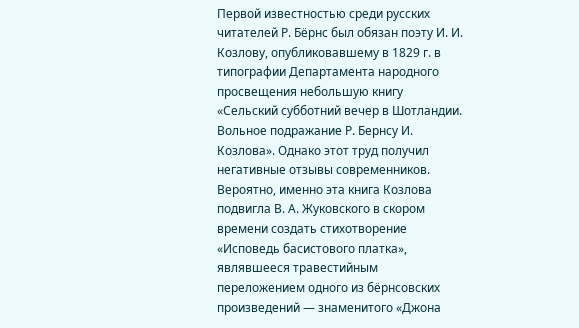Первой известностью среди русских читателей Р. Бёрнс был обязан поэту И. И. Козлову, опубликовавшему в 1829 г. в типографии Департамента народного просвещения небольшую книгу «Сельский субботний вечер в Шотландии. Вольное подражание Р. Бернсу И. Козлова». Однако этот труд получил негативные отзывы современников.
Вероятно, именно эта книга Козлова подвигла В. А. Жуковского в скором времени создать стихотворение «Исповедь басистового платка», являвшееся травестийным переложением одного из бёрнсовских произведений — знаменитого «Джона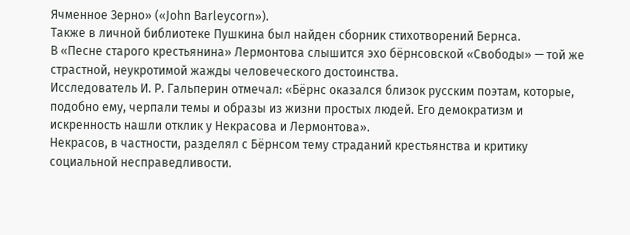Ячменное Зерно» («John Barleycorn»).
Также в личной библиотеке Пушкина был найден сборник стихотворений Бернса.
В «Песне старого крестьянина» Лермонтова слышится эхо бёрнсовской «Свободы» — той же страстной, неукротимой жажды человеческого достоинства.
Исследователь И. Р. Гальперин отмечал: «Бёрнс оказался близок русским поэтам, которые, подобно ему, черпали темы и образы из жизни простых людей. Его демократизм и искренность нашли отклик у Некрасова и Лермонтова».
Некрасов, в частности, разделял с Бёрнсом тему страданий крестьянства и критику социальной несправедливости.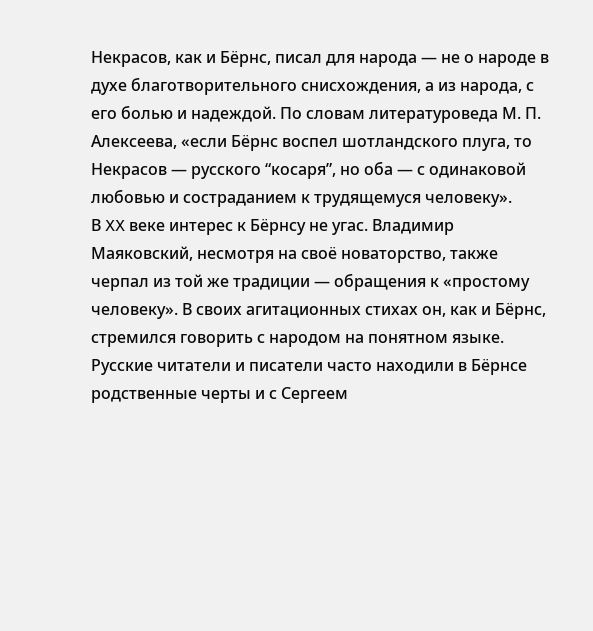Некрасов, как и Бёрнс, писал для народа — не о народе в духе благотворительного снисхождения, а из народа, с его болью и надеждой. По словам литературоведа М. П. Алексеева, «если Бёрнс воспел шотландского плуга, то Некрасов — русского “косаря”, но оба — с одинаковой любовью и состраданием к трудящемуся человеку».
В XX веке интерес к Бёрнсу не угас. Владимир Маяковский, несмотря на своё новаторство, также черпал из той же традиции — обращения к «простому человеку». В своих агитационных стихах он, как и Бёрнс, стремился говорить с народом на понятном языке.
Русские читатели и писатели часто находили в Бёрнсе родственные черты и с Сергеем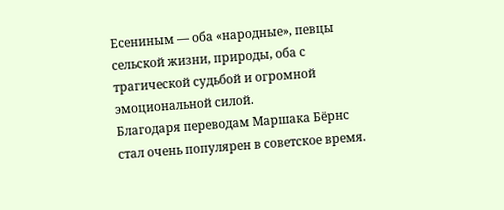Есениным — оба «народные», певцы сельской жизни, природы, оба с трагической судьбой и огромной эмоциональной силой.
Благодаря переводам Маршака Бёрнс стал очень популярен в советское время.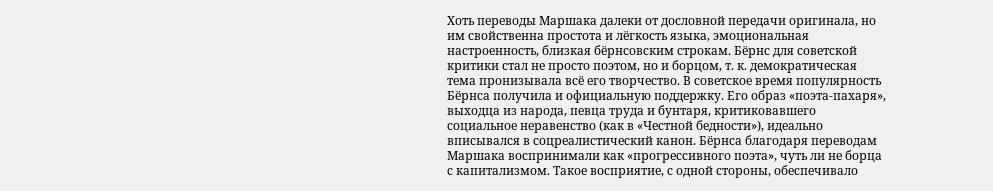Хоть переводы Маршака далеки от дословной передачи оригинала, но им свойственна простота и лёгкость языка, эмоциональная настроенность, близкая бёрнсовским строкам. Бёрнс для советской критики стал не просто поэтом, но и борцом, т. к. демократическая тема пронизывала всё его творчество. В советское время популярность Бёрнса получила и официальную поддержку. Его образ «поэта-пахаря», выходца из народа, певца труда и бунтаря, критиковавшего социальное неравенство (как в «Честной бедности»), идеально вписывался в соцреалистический канон. Бёрнса благодаря переводам Маршака воспринимали как «прогрессивного поэта», чуть ли не борца с капитализмом. Такое восприятие, с одной стороны, обеспечивало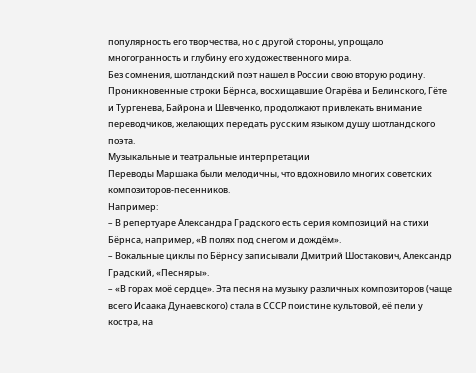популярность его творчества, но с другой стороны, упрощало многогранность и глубину его художественного мира.
Без сомнения, шотландский поэт нашел в России свою вторую родину. Проникновенные строки Бёрнса, восхищавшие Огарёва и Белинского, Гёте и Тургенева, Байрона и Шевченко, продолжают привлекать внимание переводчиков, желающих передать русским языком душу шотландского поэта.
Музыкальные и театральные интерпретации
Переводы Маршака были мелодичны, что вдохновило многих советских композиторов-песенников.
Например:
– В репертуаре Александра Градского есть серия композиций на стихи Бёрнса, например, «В полях под снегом и дождём».
– Вокальные циклы по Бёрнсу записывали Дмитрий Шостакович, Александр Градский, «Песняры».
– «В горах моё сердце». Эта песня на музыку различных композиторов (чаще всего Исаака Дунаевского) стала в СССР поистине культовой, её пели у костра, на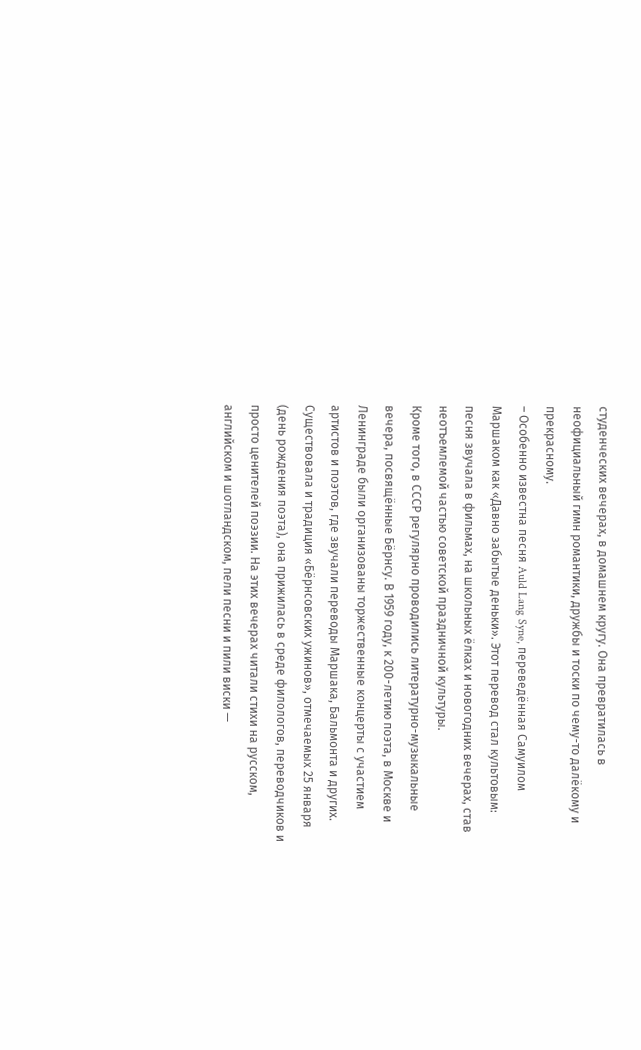студенческих вечерах, в домашнем кругу. Она превратилась в неофициальный гимн романтики, дружбы и тоски по чему-то далёкому и прекрасному.
– Особенно известна песня Auld Lang Syne, переведённая Самуилом Маршаком как «Давно забытые деньки». Этот перевод стал культовым: песня звучала в фильмах, на школьных ёлках и новогодних вечерах, став неотъемлемой частью советской праздничной культуры.
Кроме того, в СССР регулярно проводились литературно-музыкальные вечера, посвящённые Бёрнсу. В 1959 году, к 200-летию поэта, в Москве и Ленинграде были организованы торжественные концерты с участием артистов и поэтов, где звучали переводы Маршака, Бальмонта и других.
Существовала и традиция «Бёрнсовских ужинов», отмечаемых 25 января (день рождения поэта), она прижилась в среде филологов, переводчиков и просто ценителей поэзии. На этих вечерах читали стихи на русском, английском и шотландском, пели песни и пили виски —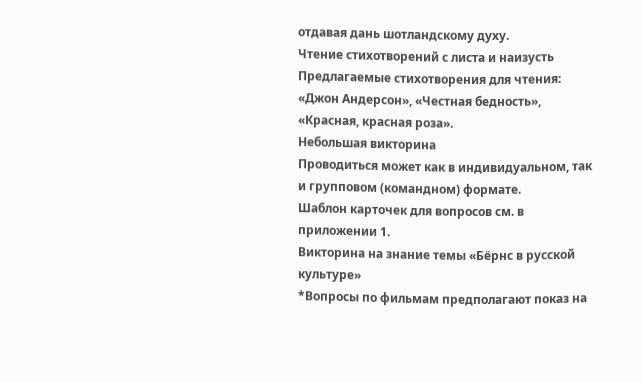отдавая дань шотландскому духу.
Чтение стихотворений с листа и наизусть
Предлагаемые стихотворения для чтения: «Джон Андерсон», «Честная бедность», «Красная, красная роза».
Небольшая викторина
Проводиться может как в индивидуальном, так и групповом (командном) формате.
Шаблон карточек для вопросов см. в приложении 1.
Викторина на знание темы «Бёрнс в русской культуре»
*Вопросы по фильмам предполагают показ на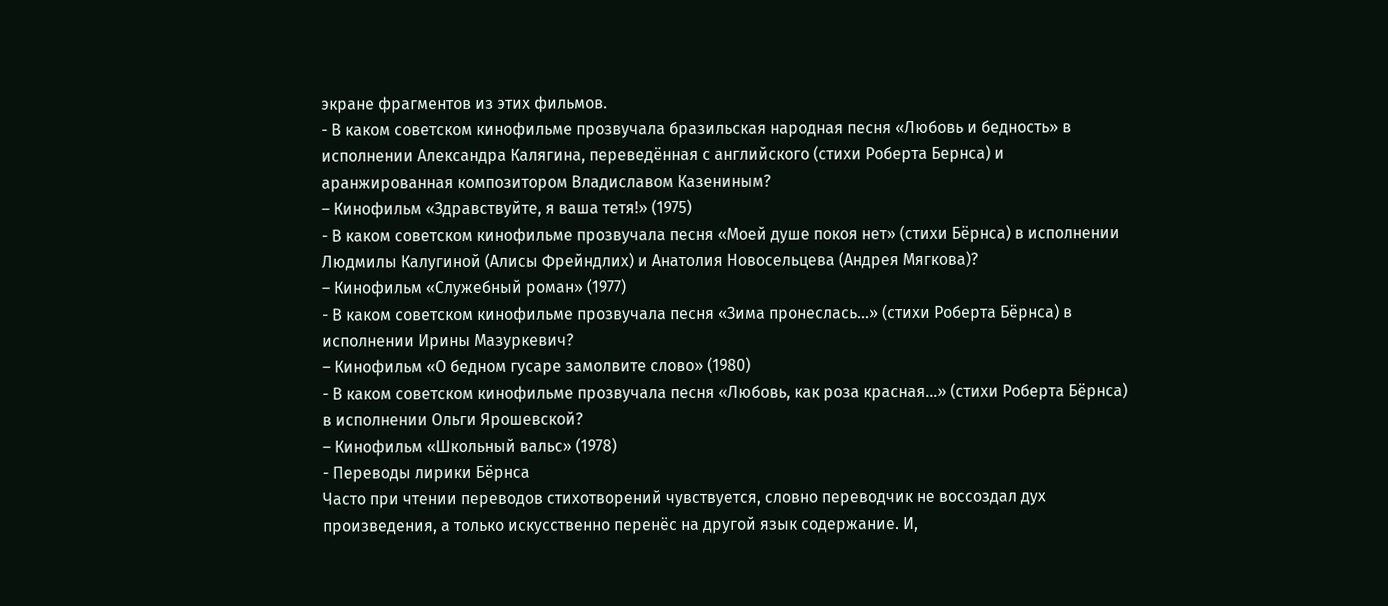экране фрагментов из этих фильмов.
- В каком советском кинофильме прозвучала бразильская народная песня «Любовь и бедность» в исполнении Александра Калягина, переведённая с английского (стихи Роберта Бернса) и аранжированная композитором Владиславом Казениным?
– Кинофильм «Здравствуйте, я ваша тетя!» (1975)
- В каком советском кинофильме прозвучала песня «Моей душе покоя нет» (стихи Бёрнса) в исполнении Людмилы Калугиной (Алисы Фрейндлих) и Анатолия Новосельцева (Андрея Мягкова)?
– Кинофильм «Служебный роман» (1977)
- В каком советском кинофильме прозвучала песня «Зима пронеслась…» (стихи Роберта Бёрнса) в исполнении Ирины Мазуркевич?
– Кинофильм «О бедном гусаре замолвите слово» (1980)
- В каком советском кинофильме прозвучала песня «Любовь, как роза красная…» (стихи Роберта Бёрнса) в исполнении Ольги Ярошевской?
– Кинофильм «Школьный вальс» (1978)
- Переводы лирики Бёрнса
Часто при чтении переводов стихотворений чувствуется, словно переводчик не воссоздал дух произведения, а только искусственно перенёс на другой язык содержание. И,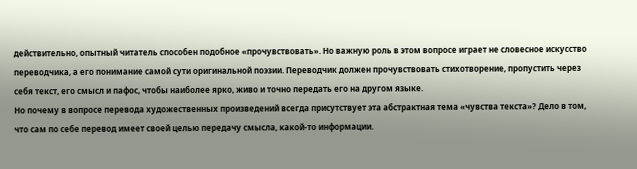действительно, опытный читатель способен подобное «прочувствовать». Но важную роль в этом вопросе играет не словесное искусство переводчика, а его понимание самой сути оригинальной поэзии. Переводчик должен прочувствовать стихотворение, пропустить через себя текст, его смысл и пафос, чтобы наиболее ярко, живо и точно передать его на другом языке.
Но почему в вопросе перевода художественных произведений всегда присутствует эта абстрактная тема «чувства текста»? Дело в том, что сам по себе перевод имеет своей целью передачу смысла, какой-то информации.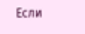Если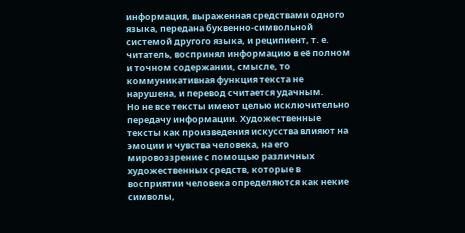информация, выраженная средствами одного языка, передана буквенно-символьной системой другого языка, и реципиент, т. е. читатель, воспринял информацию в её полном и точном содержании, смысле, то коммуникативная функция текста не нарушена, и перевод считается удачным.
Но не все тексты имеют целью исключительно передачу информации. Художественные тексты как произведения искусства влияют на эмоции и чувства человека, на его мировоззрение с помощью различных художественных средств, которые в восприятии человека определяются как некие символы,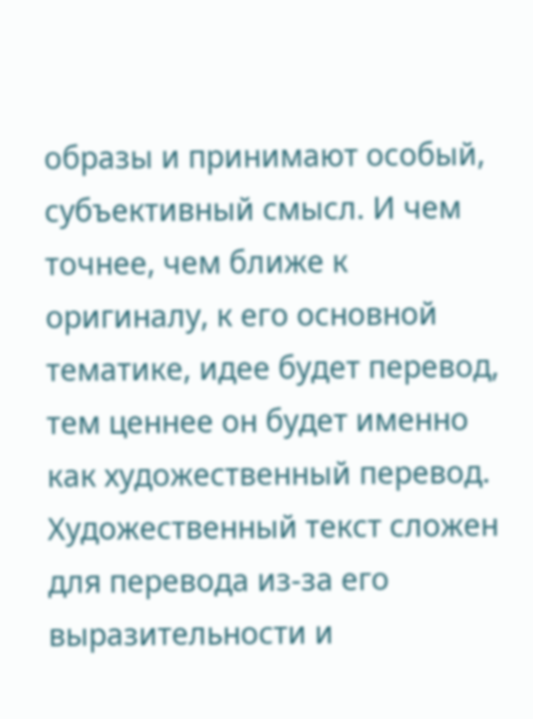образы и принимают особый, субъективный смысл. И чем точнее, чем ближе к оригиналу, к его основной тематике, идее будет перевод, тем ценнее он будет именно как художественный перевод.
Художественный текст сложен для перевода из-за его выразительности и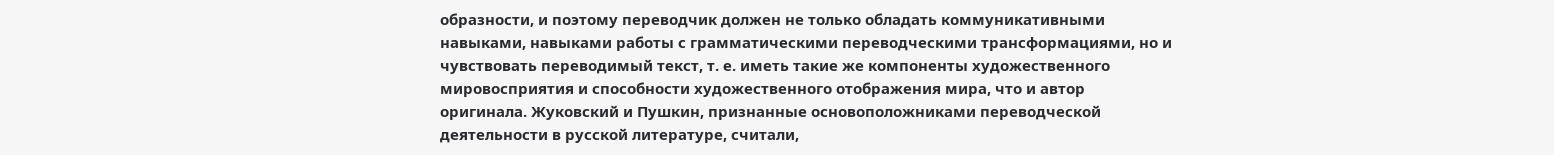образности, и поэтому переводчик должен не только обладать коммуникативными навыками, навыками работы с грамматическими переводческими трансформациями, но и чувствовать переводимый текст, т. е. иметь такие же компоненты художественного мировосприятия и способности художественного отображения мира, что и автор оригинала. Жуковский и Пушкин, признанные основоположниками переводческой деятельности в русской литературе, считали,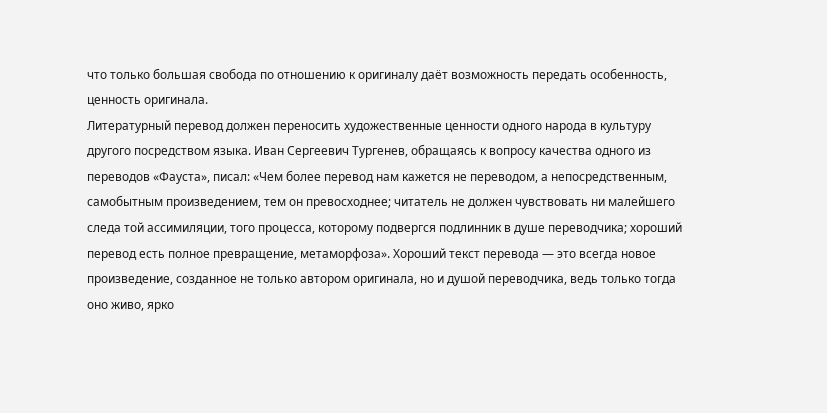что только большая свобода по отношению к оригиналу даёт возможность передать особенность, ценность оригинала.
Литературный перевод должен переносить художественные ценности одного народа в культуру другого посредством языка. Иван Сергеевич Тургенев, обращаясь к вопросу качества одного из переводов «Фауста», писал: «Чем более перевод нам кажется не переводом, а непосредственным, самобытным произведением, тем он превосходнее; читатель не должен чувствовать ни малейшего следа той ассимиляции, того процесса, которому подвергся подлинник в душе переводчика; хороший перевод есть полное превращение, метаморфоза». Хороший текст перевода — это всегда новое произведение, созданное не только автором оригинала, но и душой переводчика, ведь только тогда оно живо, ярко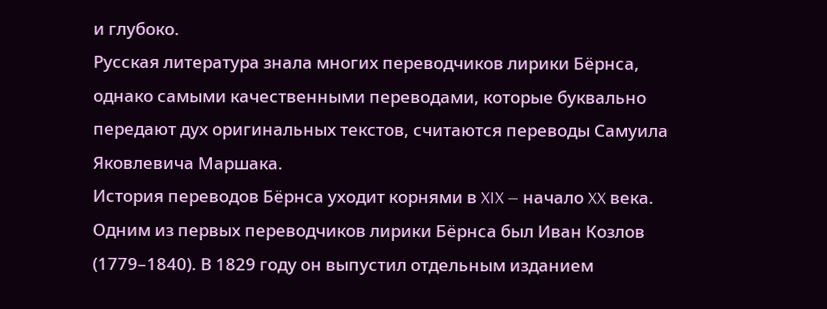и глубоко.
Русская литература знала многих переводчиков лирики Бёрнса, однако самыми качественными переводами, которые буквально передают дух оригинальных текстов, считаются переводы Самуила Яковлевича Маршака.
История переводов Бёрнса уходит корнями в XIX — начало XX века. Одним из первых переводчиков лирики Бёрнса был Иван Козлов (1779–1840). В 1829 году он выпустил отдельным изданием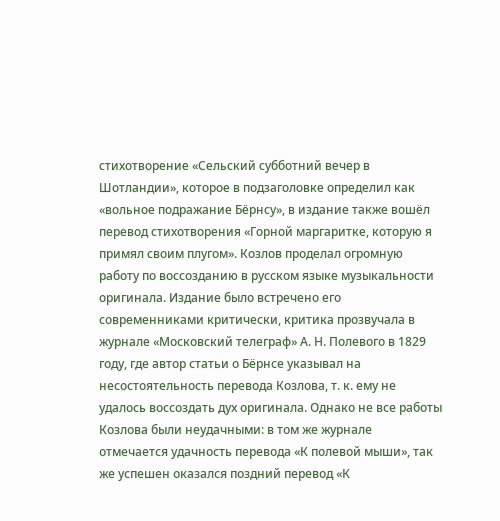стихотворение «Сельский субботний вечер в Шотландии», которое в подзаголовке определил как «вольное подражание Бёрнсу», в издание также вошёл перевод стихотворения «Горной маргаритке, которую я примял своим плугом». Козлов проделал огромную работу по воссозданию в русском языке музыкальности оригинала. Издание было встречено его современниками критически, критика прозвучала в журнале «Московский телеграф» А. Н. Полевого в 1829 году, где автор статьи о Бёрнсе указывал на несостоятельность перевода Козлова, т. к. ему не удалось воссоздать дух оригинала. Однако не все работы Козлова были неудачными: в том же журнале отмечается удачность перевода «К полевой мыши», так же успешен оказался поздний перевод «К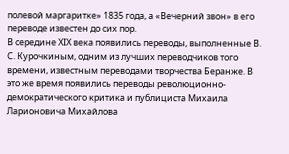полевой маргаритке» 1835 года, а «Вечерний звон» в его переводе известен до сих пор.
В середине XIX века появились переводы, выполненные В. С. Курочкиным, одним из лучших переводчиков того времени, известным переводами творчества Беранже. В это же время появились переводы революционно-демократического критика и публициста Михаила Ларионовича Михайлова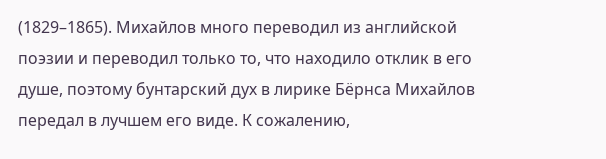(1829–1865). Михайлов много переводил из английской поэзии и переводил только то, что находило отклик в его душе, поэтому бунтарский дух в лирике Бёрнса Михайлов передал в лучшем его виде. К сожалению,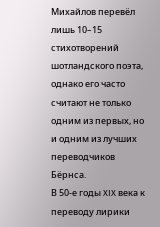Михайлов перевёл лишь 10–15 стихотворений шотландского поэта, однако его часто считают не только одним из первых, но и одним из лучших переводчиков Бёрнса.
В 50-е годы XIX века к переводу лирики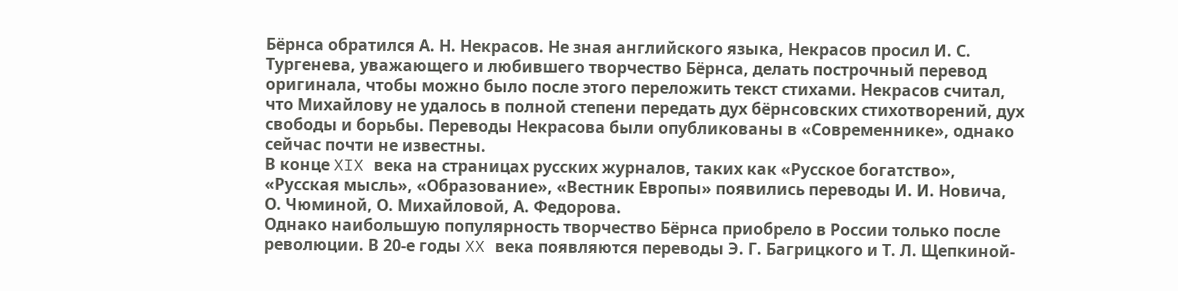Бёрнса обратился А. Н. Некрасов. Не зная английского языка, Некрасов просил И. С. Тургенева, уважающего и любившего творчество Бёрнса, делать построчный перевод оригинала, чтобы можно было после этого переложить текст стихами. Некрасов считал, что Михайлову не удалось в полной степени передать дух бёрнсовских стихотворений, дух свободы и борьбы. Переводы Некрасова были опубликованы в «Современнике», однако сейчас почти не известны.
В конце XIX века на страницах русских журналов, таких как «Русское богатство», «Русская мысль», «Образование», «Вестник Европы» появились переводы И. И. Новича, О. Чюминой, О. Михайловой, А. Федорова.
Однако наибольшую популярность творчество Бёрнса приобрело в России только после революции. В 20-е годы XX века появляются переводы Э. Г. Багрицкого и Т. Л. Щепкиной-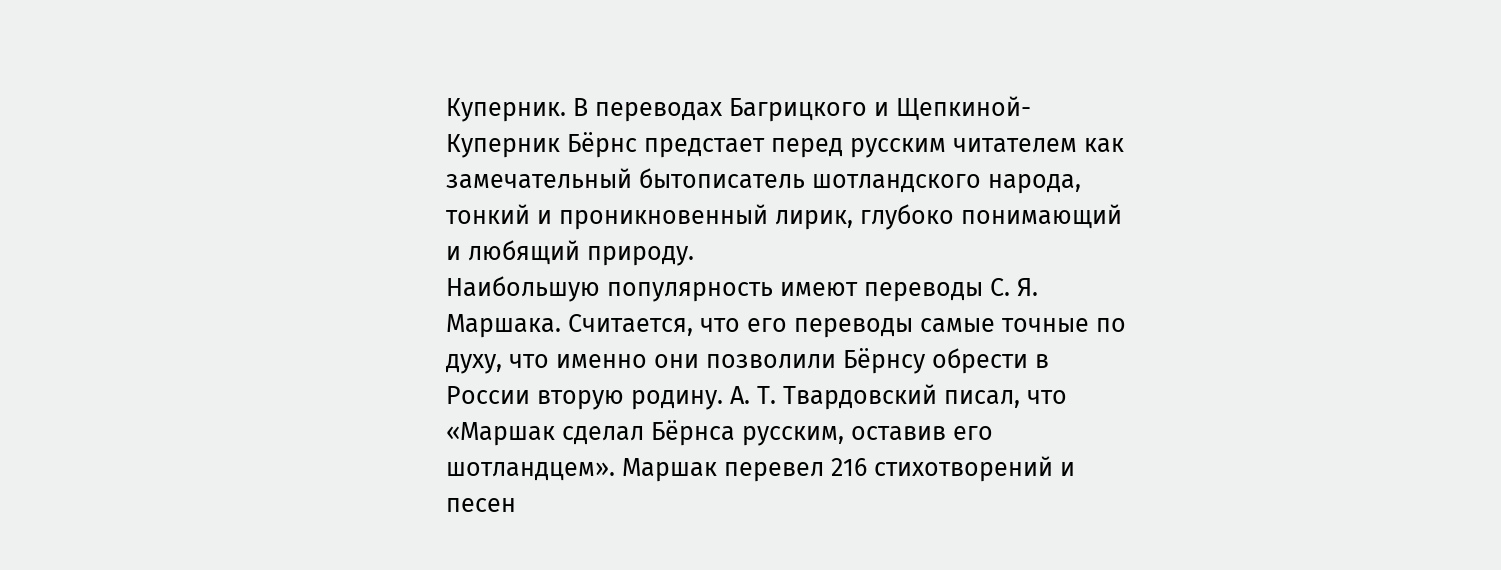Куперник. В переводах Багрицкого и Щепкиной-Куперник Бёрнс предстает перед русским читателем как замечательный бытописатель шотландского народа, тонкий и проникновенный лирик, глубоко понимающий и любящий природу.
Наибольшую популярность имеют переводы С. Я. Маршака. Считается, что его переводы самые точные по духу, что именно они позволили Бёрнсу обрести в России вторую родину. А. Т. Твардовский писал, что «Маршак сделал Бёрнса русским, оставив его шотландцем». Маршак перевел 216 стихотворений и песен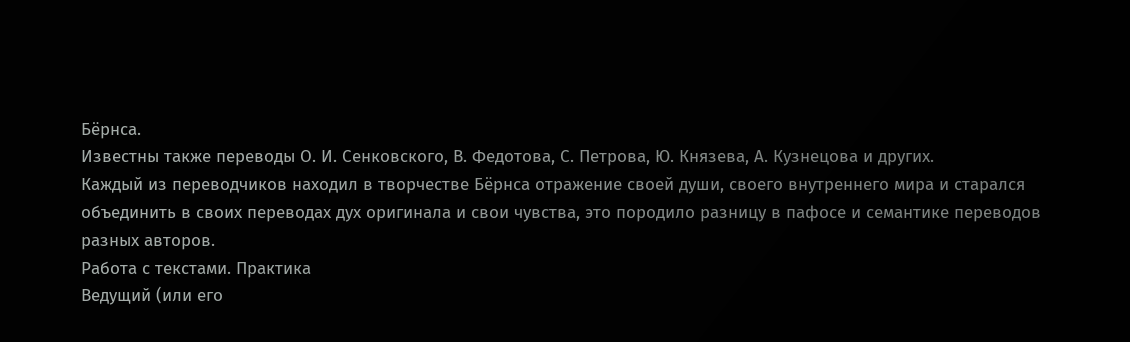Бёрнса.
Известны также переводы О. И. Сенковского, В. Федотова, С. Петрова, Ю. Князева, А. Кузнецова и других.
Каждый из переводчиков находил в творчестве Бёрнса отражение своей души, своего внутреннего мира и старался объединить в своих переводах дух оригинала и свои чувства, это породило разницу в пафосе и семантике переводов разных авторов.
Работа с текстами. Практика
Ведущий (или его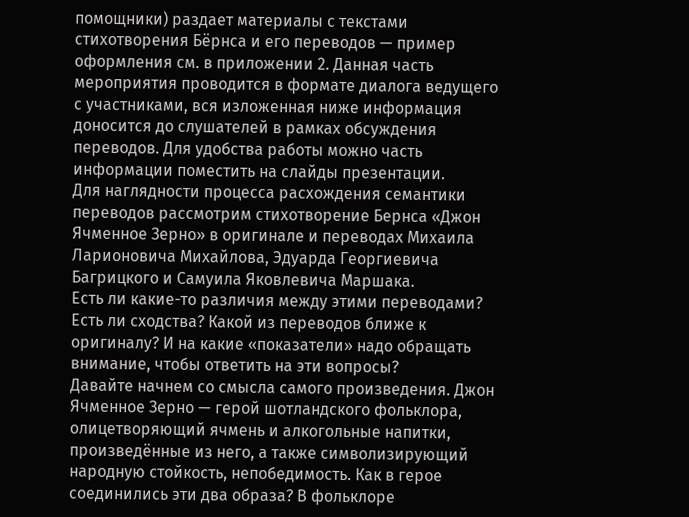помощники) раздает материалы с текстами стихотворения Бёрнса и его переводов — пример оформления см. в приложении 2. Данная часть мероприятия проводится в формате диалога ведущего с участниками, вся изложенная ниже информация доносится до слушателей в рамках обсуждения переводов. Для удобства работы можно часть информации поместить на слайды презентации.
Для наглядности процесса расхождения семантики переводов рассмотрим стихотворение Бернса «Джон Ячменное Зерно» в оригинале и переводах Михаила Ларионовича Михайлова, Эдуарда Георгиевича Багрицкого и Самуила Яковлевича Маршака.
Есть ли какие-то различия между этими переводами? Есть ли сходства? Какой из переводов ближе к оригиналу? И на какие «показатели» надо обращать внимание, чтобы ответить на эти вопросы?
Давайте начнем со смысла самого произведения. Джон Ячменное Зерно — герой шотландского фольклора, олицетворяющий ячмень и алкогольные напитки, произведённые из него, а также символизирующий народную стойкость, непобедимость. Как в герое соединились эти два образа? В фольклоре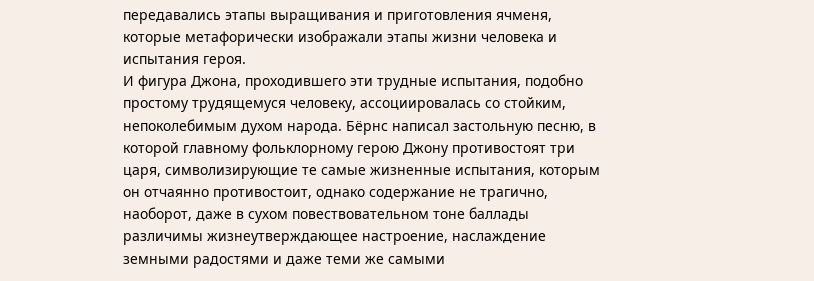передавались этапы выращивания и приготовления ячменя, которые метафорически изображали этапы жизни человека и испытания героя.
И фигура Джона, проходившего эти трудные испытания, подобно простому трудящемуся человеку, ассоциировалась со стойким, непоколебимым духом народа. Бёрнс написал застольную песню, в которой главному фольклорному герою Джону противостоят три царя, символизирующие те самые жизненные испытания, которым он отчаянно противостоит, однако содержание не трагично, наоборот, даже в сухом повествовательном тоне баллады различимы жизнеутверждающее настроение, наслаждение земными радостями и даже теми же самыми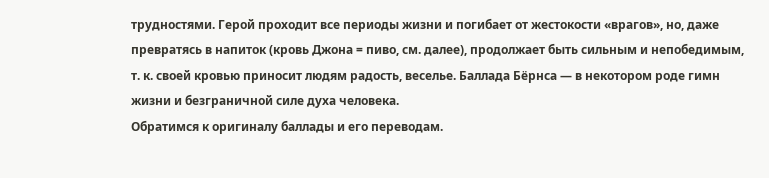трудностями. Герой проходит все периоды жизни и погибает от жестокости «врагов», но, даже превратясь в напиток (кровь Джона = пиво, см. далее), продолжает быть сильным и непобедимым, т. к. своей кровью приносит людям радость, веселье. Баллада Бёрнса — в некотором роде гимн жизни и безграничной силе духа человека.
Обратимся к оригиналу баллады и его переводам.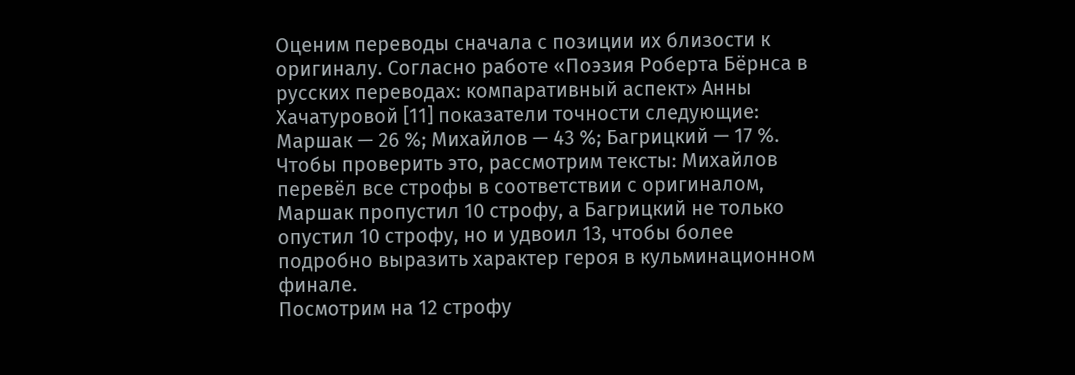Оценим переводы сначала с позиции их близости к оригиналу. Согласно работе «Поэзия Роберта Бёрнса в русских переводах: компаративный аспект» Анны Хачатуровой [11] показатели точности следующие: Маршак — 26 %; Михайлов — 43 %; Багрицкий — 17 %. Чтобы проверить это, рассмотрим тексты: Михайлов перевёл все строфы в соответствии с оригиналом, Маршак пропустил 10 строфу, а Багрицкий не только опустил 10 строфу, но и удвоил 13, чтобы более подробно выразить характер героя в кульминационном финале.
Посмотрим на 12 строфу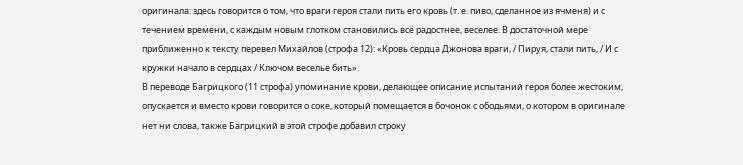оригинала: здесь говорится о том, что враги героя стали пить его кровь (т. е. пиво, сделанное из ячменя) и с течением времени, с каждым новым глотком становились всё радостнее, веселее. В достаточной мере приближенно к тексту перевел Михайлов (строфа 12): «Кровь сердца Джонова враги, / Пируя, стали пить, / И с кружки начало в сердцах / Ключом веселье бить».
В переводе Багрицкого (11 строфа) упоминание крови, делающее описание испытаний героя более жестоким, опускается и вместо крови говорится о соке, который помещается в бочонок с ободьями, о котором в оригинале нет ни слова, также Багрицкий в этой строфе добавил строку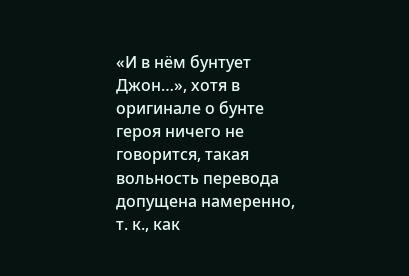«И в нём бунтует Джон…», хотя в оригинале о бунте героя ничего не говорится, такая вольность перевода допущена намеренно, т. к., как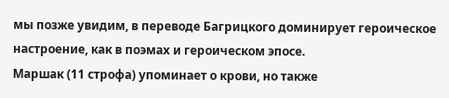мы позже увидим, в переводе Багрицкого доминирует героическое настроение, как в поэмах и героическом эпосе.
Маршак (11 строфа) упоминает о крови, но также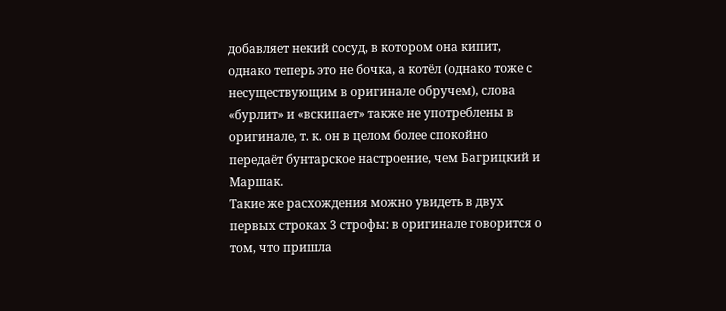добавляет некий сосуд, в котором она кипит, однако теперь это не бочка, а котёл (однако тоже с несуществующим в оригинале обручем), слова «бурлит» и «вскипает» также не употреблены в оригинале, т. к. он в целом более спокойно передаёт бунтарское настроение, чем Багрицкий и Маршак.
Такие же расхождения можно увидеть в двух первых строках 3 строфы: в оригинале говорится о том, что пришла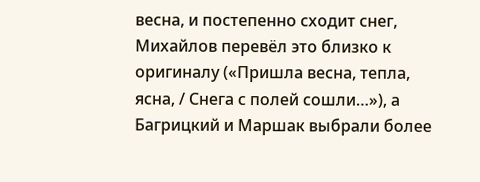весна, и постепенно сходит снег, Михайлов перевёл это близко к оригиналу («Пришла весна, тепла, ясна, / Снега с полей сошли…»), а Багрицкий и Маршак выбрали более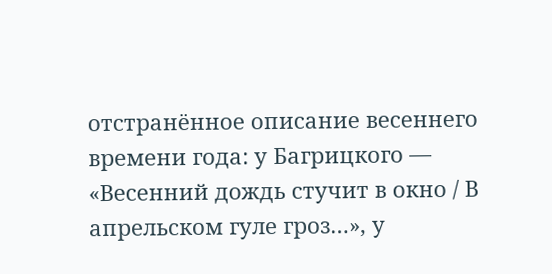отстранённое описание весеннего времени года: у Багрицкого — «Весенний дождь стучит в окно / В апрельском гуле гроз…», у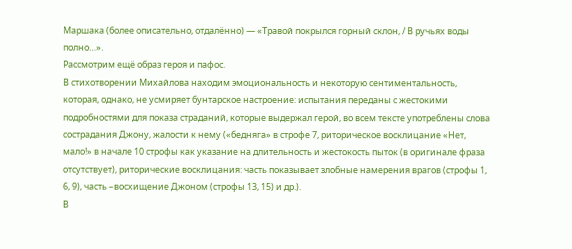Маршака (более описательно, отдалённо) — «Травой покрылся горный склон, / В ручьях воды полно…».
Рассмотрим ещё образ героя и пафос.
В стихотворении Михайлова находим эмоциональность и некоторую сентиментальность, которая, однако, не усмиряет бунтарское настроение: испытания переданы с жестокими подробностями для показа страданий, которые выдержал герой, во всем тексте употреблены слова сострадания Джону, жалости к нему («бедняга» в строфе 7, риторическое восклицание «Нет, мало!» в начале 10 строфы как указание на длительность и жестокость пыток (в оригинале фраза отсутствует), риторические восклицания: часть показывает злобные намерения врагов (строфы 1, 6, 9), часть –восхищение Джоном (строфы 13, 15) и др.).
В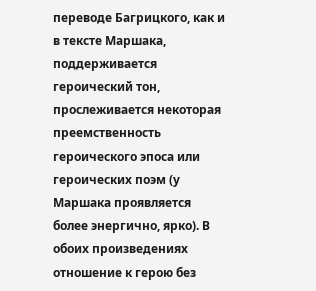переводе Багрицкого, как и в тексте Маршака, поддерживается героический тон, прослеживается некоторая преемственность героического эпоса или героических поэм (у Маршака проявляется более энергично, ярко). В обоих произведениях отношение к герою без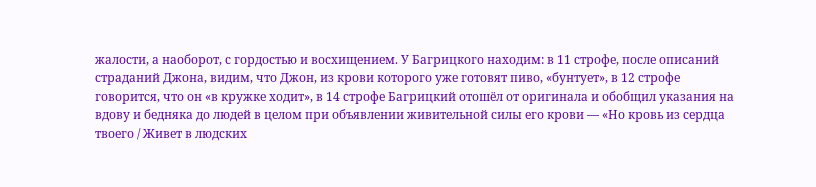жалости, а наоборот, с гордостью и восхищением. У Багрицкого находим: в 11 строфе, после описаний страданий Джона, видим, что Джон, из крови которого уже готовят пиво, «бунтует», в 12 строфе говорится, что он «в кружке ходит», в 14 строфе Багрицкий отошёл от оригинала и обобщил указания на вдову и бедняка до людей в целом при объявлении живительной силы его крови — «Но кровь из сердца твоего / Живет в людских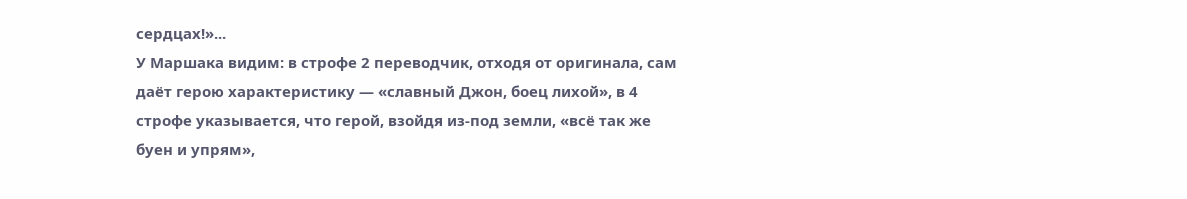сердцах!»...
У Маршака видим: в строфе 2 переводчик, отходя от оригинала, сам даёт герою характеристику — «славный Джон, боец лихой», в 4 строфе указывается, что герой, взойдя из-под земли, «всё так же буен и упрям»,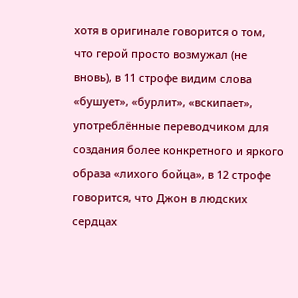хотя в оригинале говорится о том, что герой просто возмужал (не вновь), в 11 строфе видим слова «бушует», «бурлит», «вскипает», употреблённые переводчиком для создания более конкретного и яркого образа «лихого бойца», в 12 строфе говорится, что Джон в людских сердцах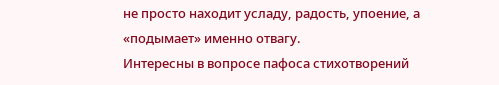не просто находит усладу, радость, упоение, а «подымает» именно отвагу.
Интересны в вопросе пафоса стихотворений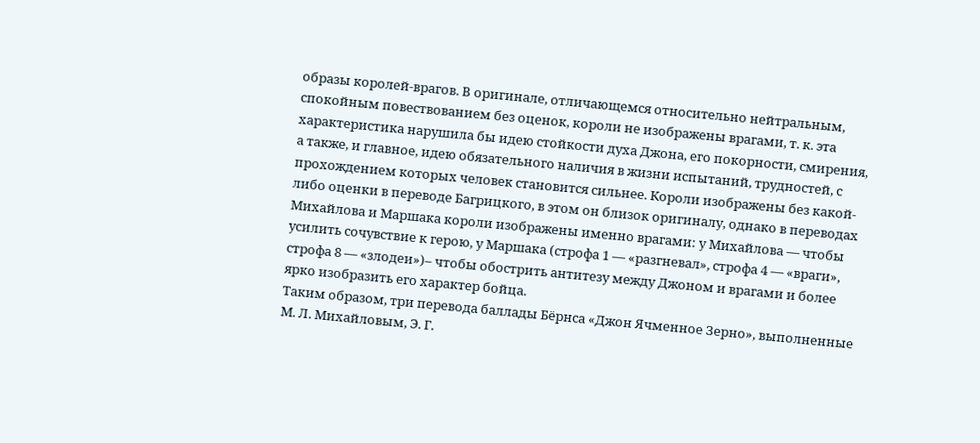образы королей-врагов. В оригинале, отличающемся относительно нейтральным, спокойным повествованием без оценок, короли не изображены врагами, т. к. эта характеристика нарушила бы идею стойкости духа Джона, его покорности, смирения, а также, и главное, идею обязательного наличия в жизни испытаний, трудностей, с прохождением которых человек становится сильнее. Короли изображены без какой-либо оценки в переводе Багрицкого, в этом он близок оригиналу, однако в переводах Михайлова и Маршака короли изображены именно врагами: у Михайлова — чтобы усилить сочувствие к герою, у Маршака (строфа 1 — «разгневал», строфа 4 — «враги», строфа 8 — «злодеи»)– чтобы обострить антитезу между Джоном и врагами и более ярко изобразить его характер бойца.
Таким образом, три перевода баллады Бёрнса «Джон Ячменное Зерно», выполненные М. Л. Михайловым, Э. Г.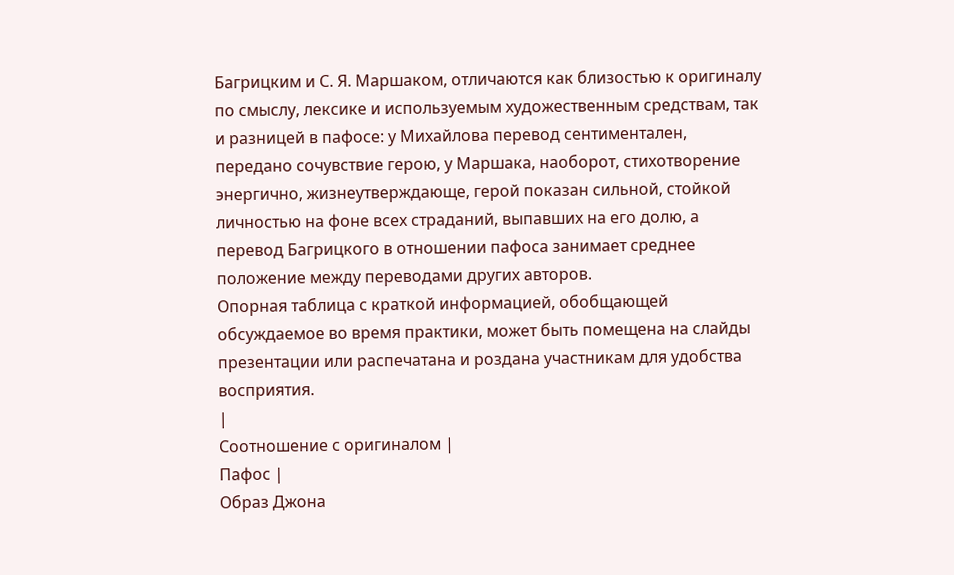Багрицким и С. Я. Маршаком, отличаются как близостью к оригиналу по смыслу, лексике и используемым художественным средствам, так и разницей в пафосе: у Михайлова перевод сентиментален, передано сочувствие герою, у Маршака, наоборот, стихотворение энергично, жизнеутверждающе, герой показан сильной, стойкой личностью на фоне всех страданий, выпавших на его долю, а перевод Багрицкого в отношении пафоса занимает среднее положение между переводами других авторов.
Опорная таблица с краткой информацией, обобщающей обсуждаемое во время практики, может быть помещена на слайды презентации или распечатана и роздана участникам для удобства восприятия.
|
Соотношение с оригиналом |
Пафос |
Образ Джона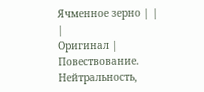Ячменное зерно | |
|
Оригинал |
Повествование. Нейтральность,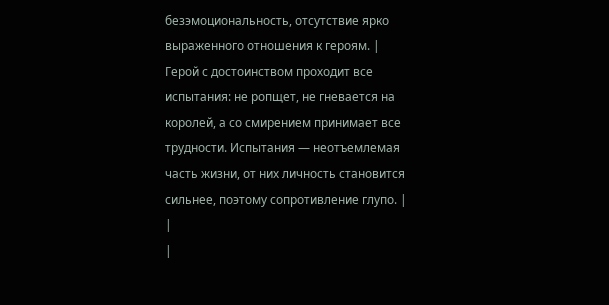безэмоциональность, отсутствие ярко выраженного отношения к героям. |
Герой с достоинством проходит все испытания: не ропщет, не гневается на королей, а со смирением принимает все трудности. Испытания — неотъемлемая часть жизни, от них личность становится сильнее, поэтому сопротивление глупо. | |
|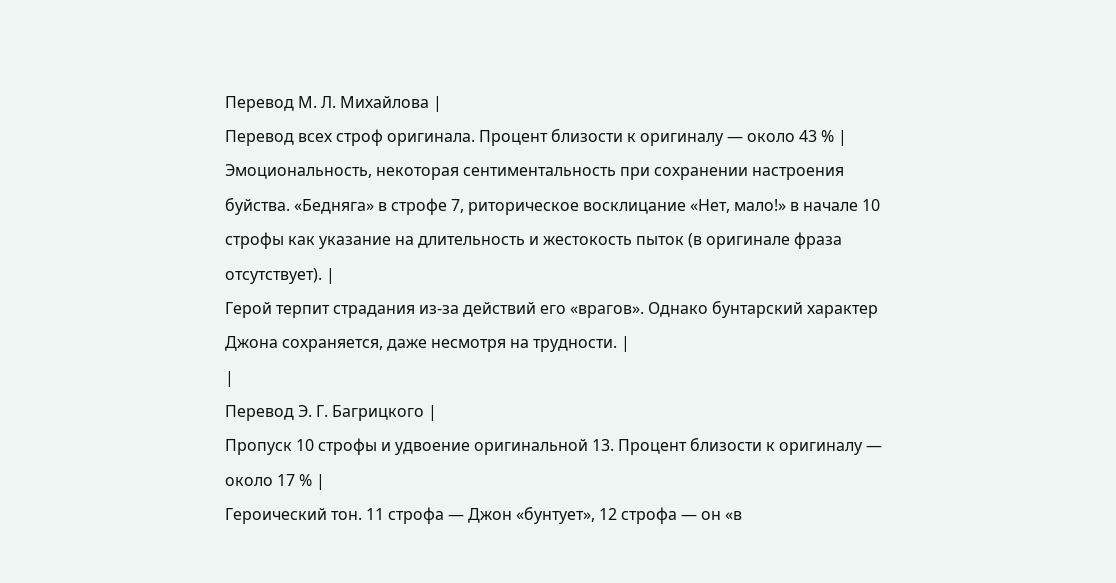Перевод М. Л. Михайлова |
Перевод всех строф оригинала. Процент близости к оригиналу — около 43 % |
Эмоциональность, некоторая сентиментальность при сохранении настроения буйства. «Бедняга» в строфе 7, риторическое восклицание «Нет, мало!» в начале 10 строфы как указание на длительность и жестокость пыток (в оригинале фраза отсутствует). |
Герой терпит страдания из-за действий его «врагов». Однако бунтарский характер Джона сохраняется, даже несмотря на трудности. |
|
Перевод Э. Г. Багрицкого |
Пропуск 10 строфы и удвоение оригинальной 13. Процент близости к оригиналу — около 17 % |
Героический тон. 11 строфа — Джон «бунтует», 12 строфа — он «в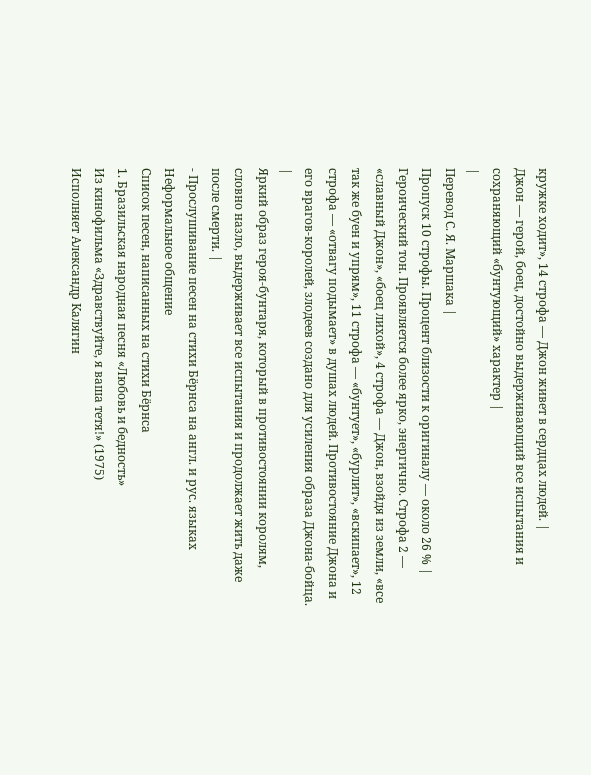кружке ходит», 14 строфа — Джон живет в сердцах людей. |
Джон — герой, боец, достойно выдерживающий все испытания и сохраняющий «бунтующий» характер |
|
Перевод С. Я. Маршака |
Пропуск 10 строфы. Процент близости к оригиналу — около 26 % |
Героический тон. Проявляется более ярко, энергично. Строфа 2 — «славный Джон», «боец лихой», 4 строфа — Джон, взойдя из земли, «все так же буен и упрям», 11 строфа — «бунтует», «бурлит», «вскипает», 12 строфа — «отвагу подымает» в душах людей. Противостояние Джона и его врагов-королей, злодеев создано для усиления образа Джона-бойца. |
Яркий образ героя-бунтаря, который в противостоянии королям, словно назло, выдерживает все испытания и продолжает жить даже после смерти. |
- Прослушивание песен на стихи Бёрнса на англ. и рус. языках
Неформальное общение
Список песен, написанных на стихи Бёрнса
1. Бразильская народная песня «Любовь и бедность»
Из кинофильма «Здравствуйте, я ваша тетя!» (1975)
Исполняет Александр Калягин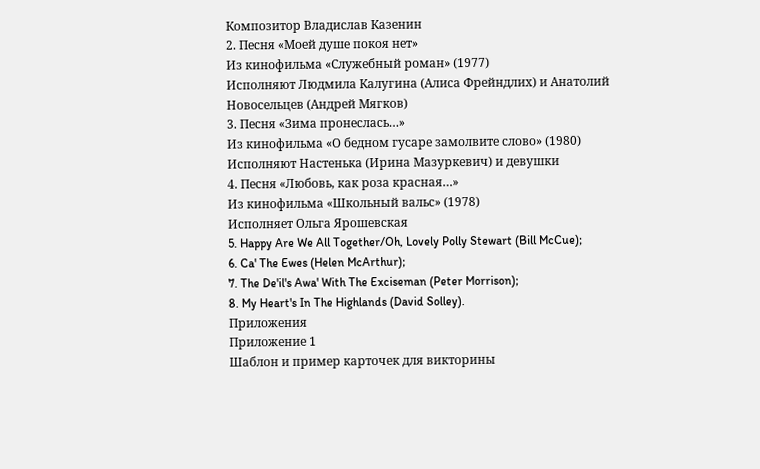Композитор Владислав Казенин
2. Песня «Моей душе покоя нет»
Из кинофильма «Служебный роман» (1977)
Исполняют Людмила Калугина (Алиса Фрейндлих) и Анатолий Новосельцев (Андрей Мягков)
3. Песня «Зима пронеслась…»
Из кинофильма «О бедном гусаре замолвите слово» (1980)
Исполняют Настенька (Ирина Мазуркевич) и девушки
4. Песня «Любовь, как роза красная…»
Из кинофильма «Школьный вальс» (1978)
Исполняет Ольга Ярошевская
5. Happy Are We All Together/Oh, Lovely Polly Stewart (Bill McCue);
6. Ca' The Ewes (Helen McArthur);
7. The De'il's Awa' With The Exciseman (Peter Morrison);
8. My Heart's In The Highlands (David Solley).
Приложения
Приложение 1
Шаблон и пример карточек для викторины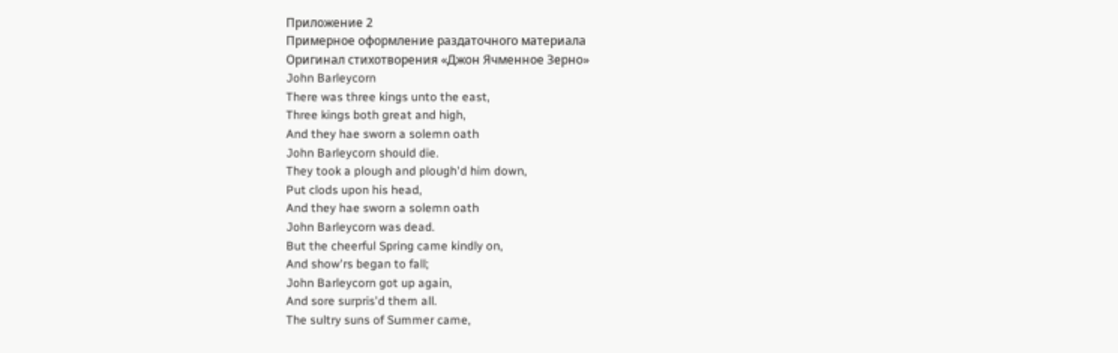Приложение 2
Примерное оформление раздаточного материала
Оригинал стихотворения «Джон Ячменное Зерно»
John Barleycorn
There was three kings unto the east,
Three kings both great and high,
And they hae sworn a solemn oath
John Barleycorn should die.
They took a plough and plough'd him down,
Put clods upon his head,
And they hae sworn a solemn oath
John Barleycorn was dead.
But the cheerful Spring came kindly on,
And show'rs began to fall;
John Barleycorn got up again,
And sore surpris'd them all.
The sultry suns of Summer came,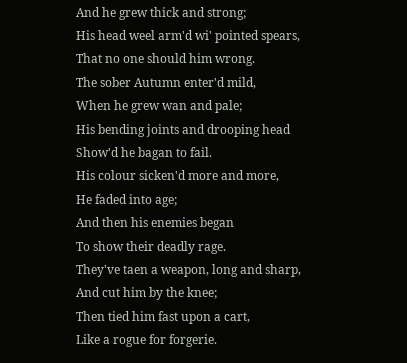And he grew thick and strong;
His head weel arm'd wi' pointed spears,
That no one should him wrong.
The sober Autumn enter'd mild,
When he grew wan and pale;
His bending joints and drooping head
Show'd he bagan to fail.
His colour sicken'd more and more,
He faded into age;
And then his enemies began
To show their deadly rage.
They've taen a weapon, long and sharp,
And cut him by the knee;
Then tied him fast upon a cart,
Like a rogue for forgerie.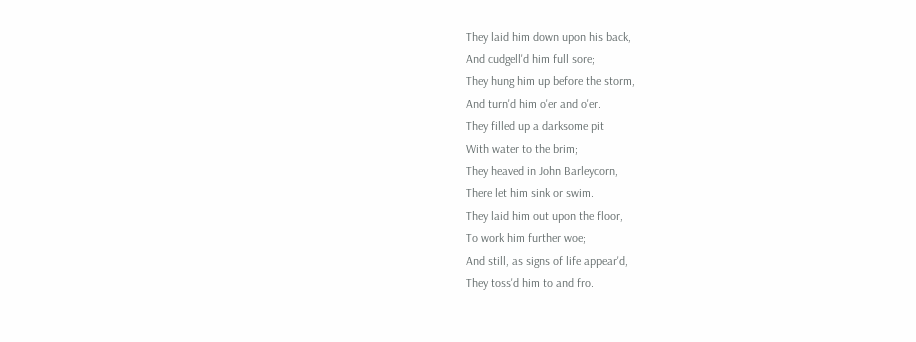They laid him down upon his back,
And cudgell'd him full sore;
They hung him up before the storm,
And turn'd him o'er and o'er.
They filled up a darksome pit
With water to the brim;
They heaved in John Barleycorn,
There let him sink or swim.
They laid him out upon the floor,
To work him further woe;
And still, as signs of life appear'd,
They toss'd him to and fro.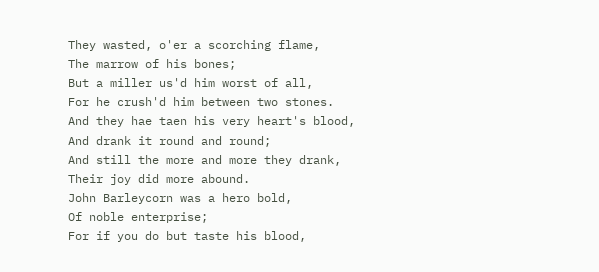They wasted, o'er a scorching flame,
The marrow of his bones;
But a miller us'd him worst of all,
For he crush'd him between two stones.
And they hae taen his very heart's blood,
And drank it round and round;
And still the more and more they drank,
Their joy did more abound.
John Barleycorn was a hero bold,
Of noble enterprise;
For if you do but taste his blood,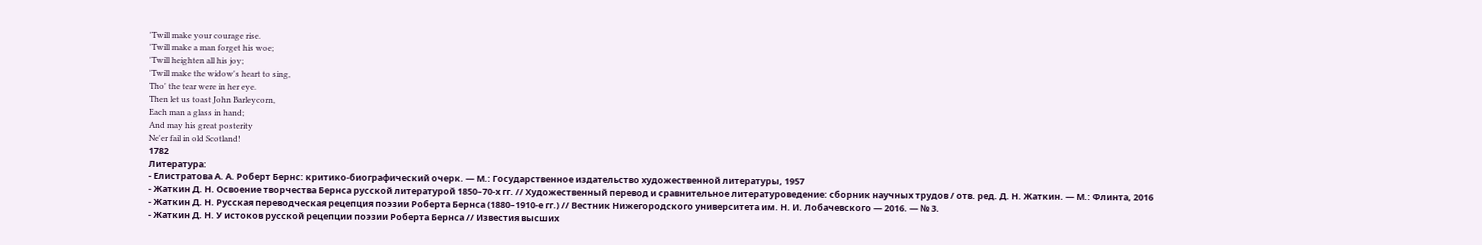'Twill make your courage rise.
'Twill make a man forget his woe;
'Twill heighten all his joy;
'Twill make the widow's heart to sing,
Tho' the tear were in her eye.
Then let us toast John Barleycorn,
Each man a glass in hand;
And may his great posterity
Ne'er fail in old Scotland!
1782
Литература:
- Елистратова А. А. Роберт Бернс: критико-биографический очерк. — М.: Государственное издательство художественной литературы, 1957
- Жаткин Д. Н. Освоение творчества Бернса русской литературой 1850–70-х гг. // Художественный перевод и сравнительное литературоведение: сборник научных трудов / отв. ред. Д. Н. Жаткин. — М.: Флинта, 2016
- Жаткин Д. Н. Русская переводческая рецепция поэзии Роберта Бернса (1880–1910-е гг.) // Вестник Нижегородского университета им. Н. И. Лобачевского — 2016. — № 3.
- Жаткин Д. Н. У истоков русской рецепции поэзии Роберта Бернса // Известия высших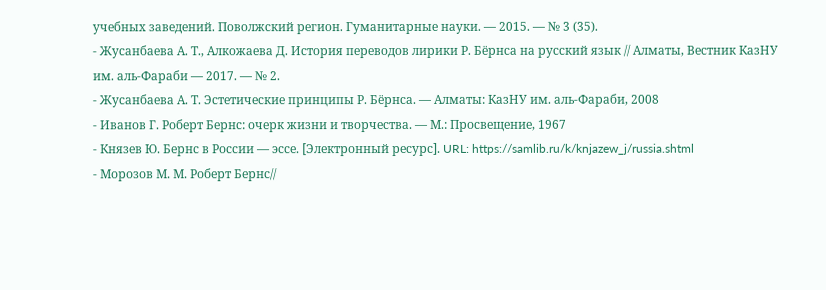учебных заведений. Поволжский регион. Гуманитарные науки. — 2015. — № 3 (35).
- Жусанбаева А. Т., Алкожаева Д. История переводов лирики Р. Бёрнса на русский язык // Алматы, Вестник КазНУ им. аль-Фараби — 2017. — № 2.
- Жусанбаева А. Т. Эстетические принципы Р. Бёрнса. — Алматы: КазНУ им. аль-Фараби, 2008
- Иванов Г. Роберт Бернс: очерк жизни и творчества. — М.: Просвещение, 1967
- Князев Ю. Бернс в России — эссе. [Электронный ресурс]. URL: https://samlib.ru/k/knjazew_j/russia.shtml
- Морозов М. М. Роберт Бернс//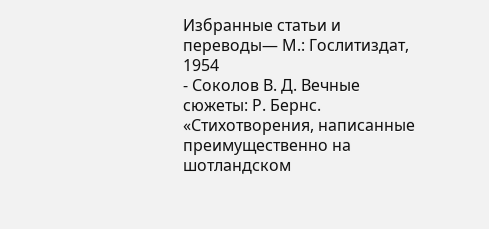Избранные статьи и переводы— М.: Гослитиздат, 1954
- Соколов В. Д. Вечные сюжеты: Р. Бернс. «Стихотворения, написанные преимущественно на шотландском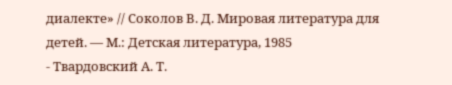диалекте» // Соколов В. Д. Мировая литература для детей. — М.: Детская литература, 1985
- Твардовский А. Т.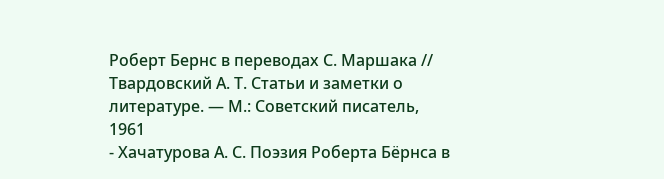Роберт Бернс в переводах С. Маршака // Твардовский А. Т. Статьи и заметки о литературе. — М.: Советский писатель, 1961
- Хачатурова А. С. Поэзия Роберта Бёрнса в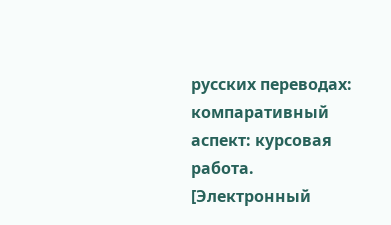русских переводах: компаративный аспект: курсовая работа. [Электронный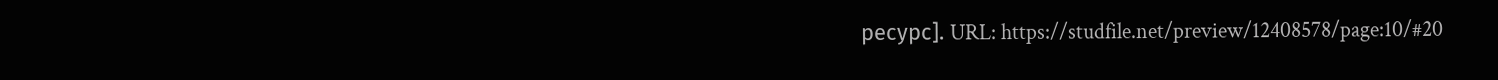ресурс]. URL: https://studfile.net/preview/12408578/page:10/#20